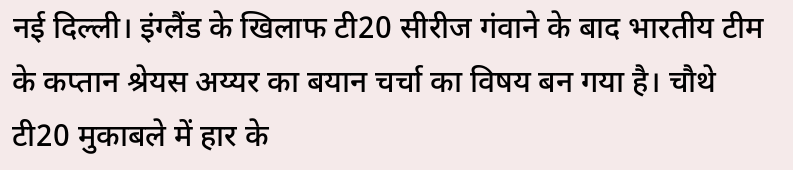नई दिल्ली। इंग्लैंड के खिलाफ टी20 सीरीज गंवाने के बाद भारतीय टीम के कप्तान श्रेयस अय्यर का बयान चर्चा का विषय बन गया है। चौथे टी20 मुकाबले में हार के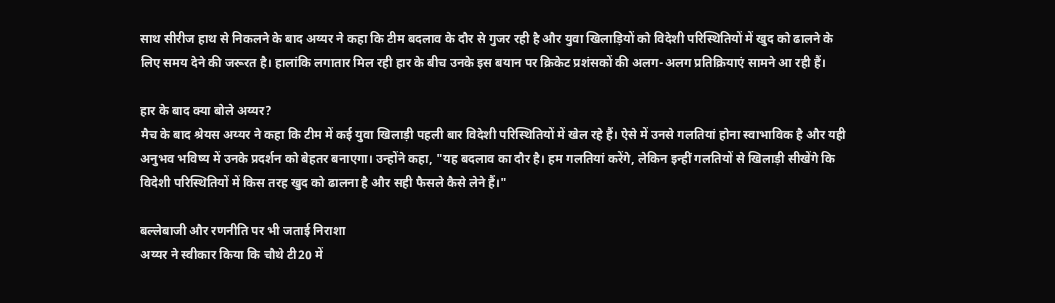साथ सीरीज हाथ से निकलने के बाद अय्यर ने कहा कि टीम बदलाव के दौर से गुजर रही है और युवा खिलाड़ियों को विदेशी परिस्थितियों में खुद को ढालने के लिए समय देने की जरूरत है। हालांकि लगातार मिल रही हार के बीच उनके इस बयान पर क्रिकेट प्रशंसकों की अलग-अलग प्रतिक्रियाएं सामने आ रही हैं।

हार के बाद क्या बोले अय्यर?
मैच के बाद श्रेयस अय्यर ने कहा कि टीम में कई युवा खिलाड़ी पहली बार विदेशी परिस्थितियों में खेल रहे हैं। ऐसे में उनसे गलतियां होना स्वाभाविक है और यही अनुभव भविष्य में उनके प्रदर्शन को बेहतर बनाएगा। उन्होंने कहा, "यह बदलाव का दौर है। हम गलतियां करेंगे, लेकिन इन्हीं गलतियों से खिलाड़ी सीखेंगे कि विदेशी परिस्थितियों में किस तरह खुद को ढालना है और सही फैसले कैसे लेने हैं।"

बल्लेबाजी और रणनीति पर भी जताई निराशा
अय्यर ने स्वीकार किया कि चौथे टी20 में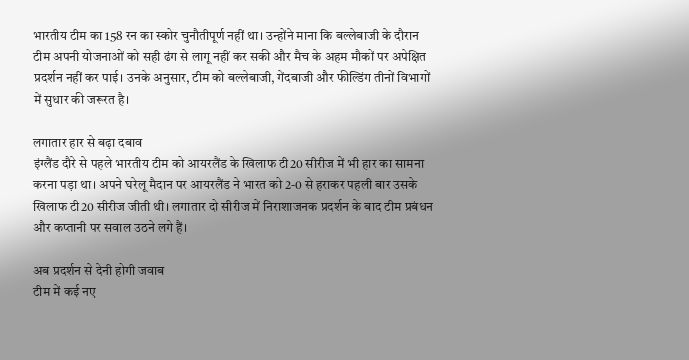भारतीय टीम का 158 रन का स्कोर चुनौतीपूर्ण नहीं था। उन्होंने माना कि बल्लेबाजी के दौरान टीम अपनी योजनाओं को सही ढंग से लागू नहीं कर सकी और मैच के अहम मौकों पर अपेक्षित प्रदर्शन नहीं कर पाई। उनके अनुसार, टीम को बल्लेबाजी, गेंदबाजी और फील्डिंग तीनों विभागों में सुधार की जरूरत है।

लगातार हार से बढ़ा दबाव
इंग्लैंड दौरे से पहले भारतीय टीम को आयरलैंड के खिलाफ टी20 सीरीज में भी हार का सामना करना पड़ा था। अपने घरेलू मैदान पर आयरलैंड ने भारत को 2-0 से हराकर पहली बार उसके खिलाफ टी20 सीरीज जीती थी। लगातार दो सीरीज में निराशाजनक प्रदर्शन के बाद टीम प्रबंधन और कप्तानी पर सवाल उठने लगे हैं।

अब प्रदर्शन से देनी होगी जवाब
टीम में कई नए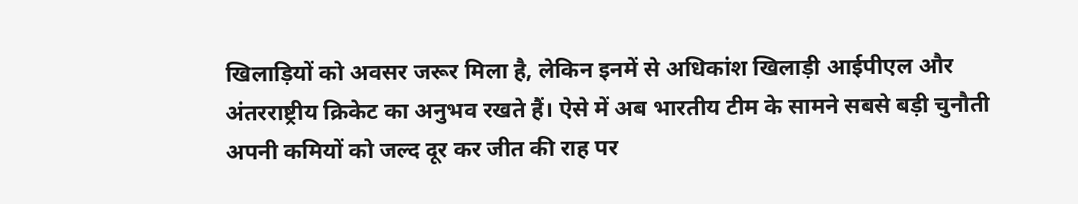खिलाड़ियों को अवसर जरूर मिला है, लेकिन इनमें से अधिकांश खिलाड़ी आईपीएल और अंतरराष्ट्रीय क्रिकेट का अनुभव रखते हैं। ऐसे में अब भारतीय टीम के सामने सबसे बड़ी चुनौती अपनी कमियों को जल्द दूर कर जीत की राह पर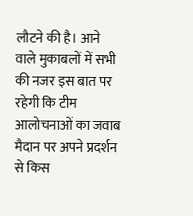लौटने की है। आने वाले मुकाबलों में सभी की नजर इस बात पर रहेगी कि टीम आलोचनाओं का जवाब मैदान पर अपने प्रदर्शन से किस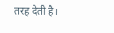तरह देती है।